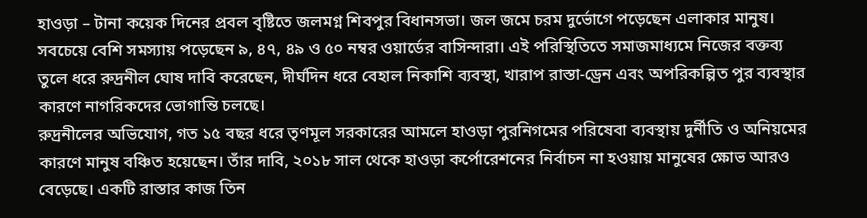হাওড়া – টানা কয়েক দিনের প্রবল বৃষ্টিতে জলমগ্ন শিবপুর বিধানসভা। জল জমে চরম দুর্ভোগে পড়েছেন এলাকার মানুষ। সবচেয়ে বেশি সমস্যায় পড়েছেন ৯, ৪৭, ৪৯ ও ৫০ নম্বর ওয়ার্ডের বাসিন্দারা। এই পরিস্থিতিতে সমাজমাধ্যমে নিজের বক্তব্য তুলে ধরে রুদ্রনীল ঘোষ দাবি করেছেন, দীর্ঘদিন ধরে বেহাল নিকাশি ব্যবস্থা, খারাপ রাস্তা-ড্রেন এবং অপরিকল্পিত পুর ব্যবস্থার কারণে নাগরিকদের ভোগান্তি চলছে।
রুদ্রনীলের অভিযোগ, গত ১৫ বছর ধরে তৃণমূল সরকারের আমলে হাওড়া পুরনিগমের পরিষেবা ব্যবস্থায় দুর্নীতি ও অনিয়মের কারণে মানুষ বঞ্চিত হয়েছেন। তাঁর দাবি, ২০১৮ সাল থেকে হাওড়া কর্পোরেশনের নির্বাচন না হওয়ায় মানুষের ক্ষোভ আরও বেড়েছে। একটি রাস্তার কাজ তিন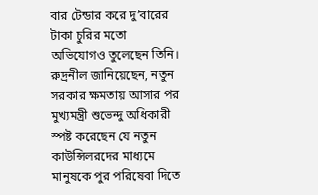বার টেন্ডার করে দু’বারের টাকা চুরির মতো অভিযোগও তুলেছেন তিনি।
রুদ্রনীল জানিয়েছেন, নতুন সরকার ক্ষমতায় আসার পর মুখ্যমন্ত্রী শুভেন্দু অধিকারী স্পষ্ট করেছেন যে নতুন কাউন্সিলরদের মাধ্যমে মানুষকে পুর পরিষেবা দিতে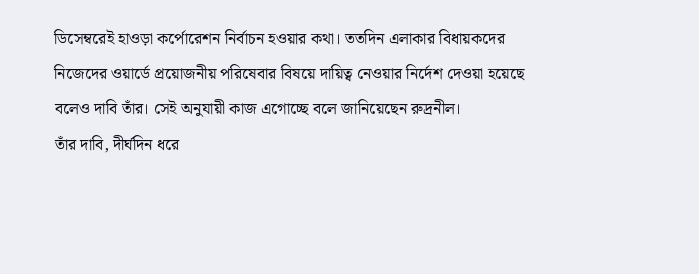ডিসেম্বরেই হাওড়া কর্পোরেশন নির্বাচন হওয়ার কথা। ততদিন এলাকার বিধায়কদের নিজেদের ওয়ার্ডে প্রয়োজনীয় পরিষেবার বিষয়ে দায়িত্ব নেওয়ার নির্দেশ দেওয়া হয়েছে বলেও দাবি তাঁর। সেই অনুযায়ী কাজ এগোচ্ছে বলে জানিয়েছেন রুদ্রনীল।
তাঁর দাবি, দীর্ঘদিন ধরে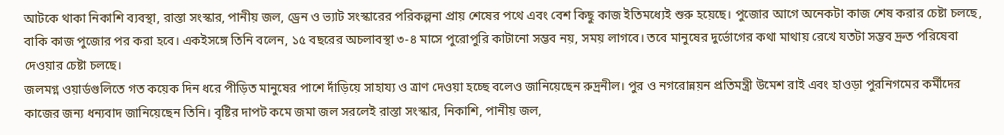আটকে থাকা নিকাশি ব্যবস্থা, রাস্তা সংস্কার, পানীয় জল, ড্রেন ও ভ্যাট সংস্কারের পরিকল্পনা প্রায় শেষের পথে এবং বেশ কিছু কাজ ইতিমধ্যেই শুরু হয়েছে। পুজোর আগে অনেকটা কাজ শেষ করার চেষ্টা চলছে, বাকি কাজ পুজোর পর করা হবে। একইসঙ্গে তিনি বলেন, ১৫ বছরের অচলাবস্থা ৩-৪ মাসে পুরোপুরি কাটানো সম্ভব নয়, সময় লাগবে। তবে মানুষের দুর্ভোগের কথা মাথায় রেখে যতটা সম্ভব দ্রুত পরিষেবা দেওয়ার চেষ্টা চলছে।
জলমগ্ন ওয়ার্ডগুলিতে গত কয়েক দিন ধরে পীড়িত মানুষের পাশে দাঁড়িয়ে সাহায্য ও ত্রাণ দেওয়া হচ্ছে বলেও জানিয়েছেন রুদ্রনীল। পুর ও নগরোন্নয়ন প্রতিমন্ত্রী উমেশ রাই এবং হাওড়া পুরনিগমের কর্মীদের কাজের জন্য ধন্যবাদ জানিয়েছেন তিনি। বৃষ্টির দাপট কমে জমা জল সরলেই রাস্তা সংস্কার, নিকাশি, পানীয় জল,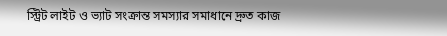স্ট্রিট লাইট ও ভ্যাট সংক্রান্ত সমস্যার সমাধানে দ্রুত কাজ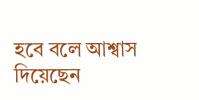হবে বলে আশ্বাস দিয়েছেন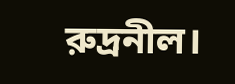রুদ্রনীল।